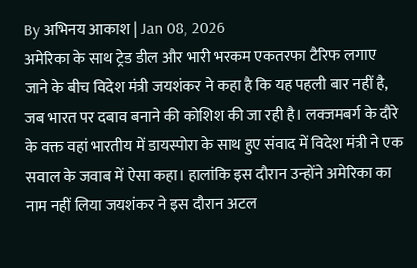By अभिनय आकाश | Jan 08, 2026
अमेरिका के साथ ट्रेड डील और भारी भरकम एकतरफा टैरिफ लगाए जाने के बीच विदेश मंत्री जयशंकर ने कहा है कि यह पहली बार नहीं है, जब भारत पर दबाव बनाने की कोशिश की जा रही है। लक्जमबर्ग के दौरे के वक्त वहां भारतीय में डायस्पोरा के साथ हुए संवाद में विदेश मंत्री ने एक सवाल के जवाब में ऐसा कहा। हालांकि इस दौरान उन्होंने अमेरिका का नाम नहीं लिया जयशंकर ने इस दौरान अटल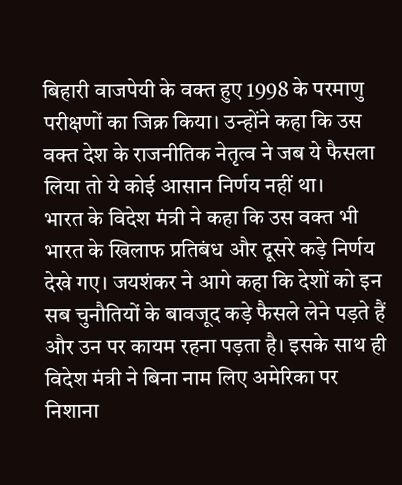बिहारी वाजपेयी के वक्त हुए 1998 के परमाणु परीक्षणों का जिक्र किया। उन्होंने कहा कि उस वक्त देश के राजनीतिक नेतृत्व ने जब ये फैसला लिया तो ये कोई आसान निर्णय नहीं था।
भारत के विदेश मंत्री ने कहा कि उस वक्त भी भारत के खिलाफ प्रतिबंध और दूसरे कड़े निर्णय देखे गए। जयशंकर ने आगे कहा कि देशों को इन सब चुनौतियों के बावजूद कड़े फैसले लेने पड़ते हैं और उन पर कायम रहना पड़ता है। इसके साथ ही विदेश मंत्री ने बिना नाम लिए अमेरिका पर निशाना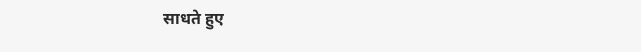साधते हुए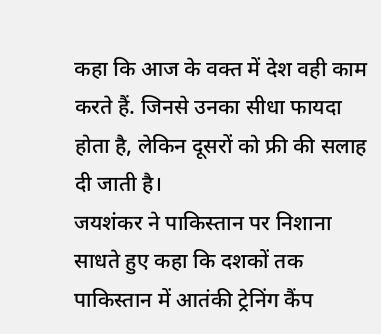कहा कि आज के वक्त में देश वही काम करते हैं. जिनसे उनका सीधा फायदा होता है, लेकिन दूसरों को फ्री की सलाह दी जाती है।
जयशंकर ने पाकिस्तान पर निशाना साधते हुए कहा कि दशकों तक पाकिस्तान में आतंकी ट्रेनिंग कैंप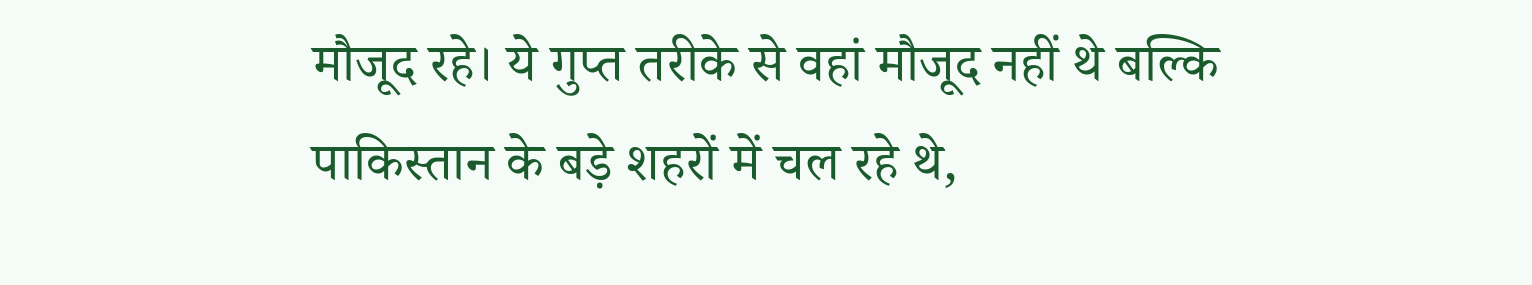मौजूद रहे। ये गुप्त तरीके से वहां मौजूद नहीं थे बल्कि पाकिस्तान के बड़े शहरों में चल रहे थे,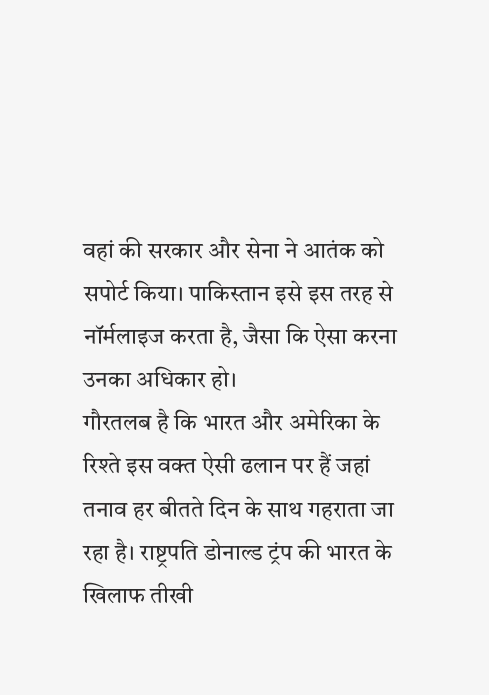वहां की सरकार और सेना ने आतंक को सपोर्ट किया। पाकिस्तान इसे इस तरह से नॉर्मलाइज करता है, जैसा कि ऐसा करना उनका अधिकार हो।
गौरतलब है कि भारत और अमेरिका के रिश्ते इस वक्त ऐसी ढलान पर हैं जहां तनाव हर बीतते दिन के साथ गहराता जा रहा है। राष्ट्रपति डोनाल्ड ट्रंप की भारत के खिलाफ तीखी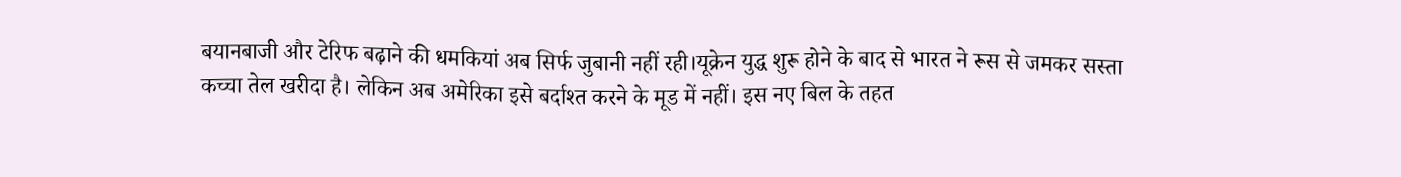बयानबाजी और टेरिफ बढ़ाने की धमकियां अब सिर्फ जुबानी नहीं रही।यूक्रेन युद्ध शुरू होने के बाद से भारत ने रूस से जमकर सस्ता कच्चा तेल खरीदा है। लेकिन अब अमेरिका इसे बर्दाश्त करने के मूड में नहीं। इस नए बिल के तहत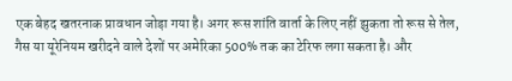एक बेहद खतरनाक प्रावधान जोड़ा गया है। अगर रूस शांति वार्ता के लिए नहीं झुकता तो रूस से तेल, गैस या यूरेनियम खरीदने वाले देशों पर अमेरिका 500% तक का टेरिफ लगा सकता है। और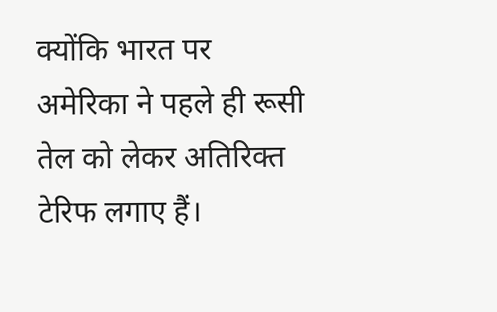क्योंकि भारत पर अमेरिका ने पहले ही रूसी तेल को लेकर अतिरिक्त टेरिफ लगाए हैं।